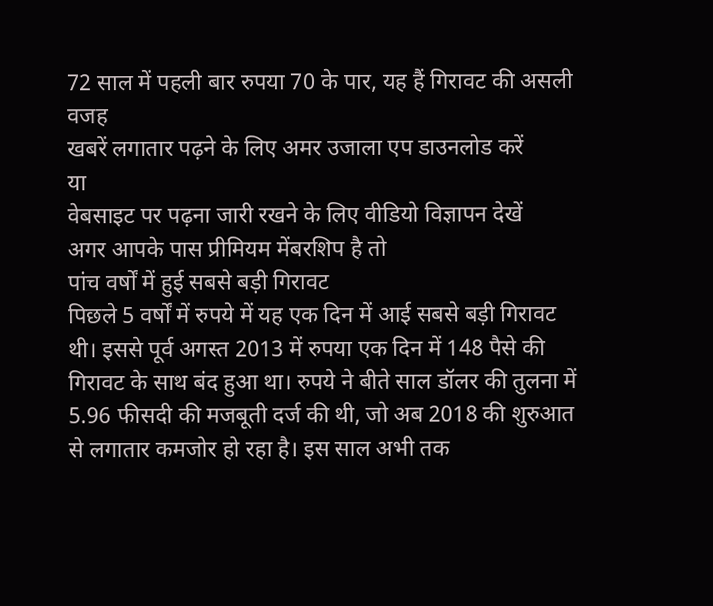72 साल में पहली बार रुपया 70 के पार, यह हैं गिरावट की असली वजह
खबरें लगातार पढ़ने के लिए अमर उजाला एप डाउनलोड करें
या
वेबसाइट पर पढ़ना जारी रखने के लिए वीडियो विज्ञापन देखें
अगर आपके पास प्रीमियम मेंबरशिप है तो
पांच वर्षों में हुई सबसे बड़ी गिरावट
पिछले 5 वर्षों में रुपये में यह एक दिन में आई सबसे बड़ी गिरावट थी। इससे पूर्व अगस्त 2013 में रुपया एक दिन में 148 पैसे की गिरावट के साथ बंद हुआ था। रुपये ने बीते साल डॉलर की तुलना में 5.96 फीसदी की मजबूती दर्ज की थी, जो अब 2018 की शुरुआत से लगातार कमजोर हो रहा है। इस साल अभी तक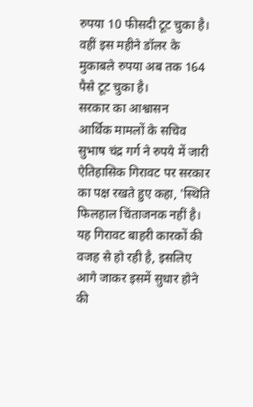रुपया 10 फीसदी टूट चुका है। वहीं इस महीने डॉलर के मुकाबले रुपया अब तक 164 पैसे टूट चुका है।
सरकार का आश्वासन
आर्थिक मामलों के सचिव सुभाष चंद्र गर्ग ने रुपये में जारी ऐतिहासिक गिरावट पर सरकार का पक्ष रखते हुए कहा, 'स्थिति फिलहाल चिंताजनक नहीं है। यह गिरावट बाहरी कारकों की वजह से हो रही है, इसलिए आगे जाकर इसमें सुधार होने की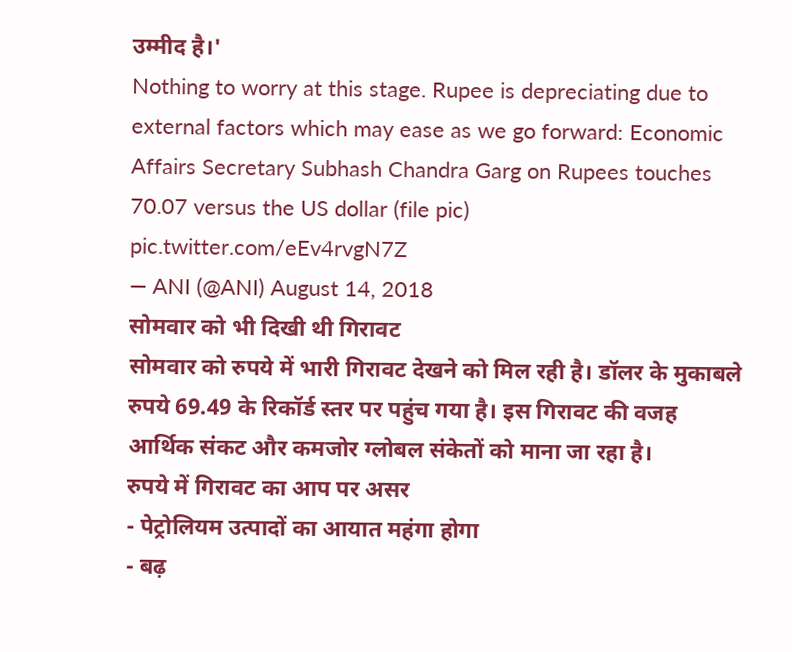उम्मीद है।'
Nothing to worry at this stage. Rupee is depreciating due to external factors which may ease as we go forward: Economic Affairs Secretary Subhash Chandra Garg on Rupees touches 70.07 versus the US dollar (file pic) pic.twitter.com/eEv4rvgN7Z
— ANI (@ANI) August 14, 2018
सोमवार को भी दिखी थी गिरावट
सोमवार को रुपये में भारी गिरावट देखने को मिल रही है। डॉलर के मुकाबले रुपये 69.49 के रिकॉर्ड स्तर पर पहुंच गया है। इस गिरावट की वजह आर्थिक संकट और कमजोर ग्लोबल संकेतों को माना जा रहा है।
रुपये में गिरावट का आप पर असर
- पेट्रोलियम उत्पादों का आयात महंगा होगा
- बढ़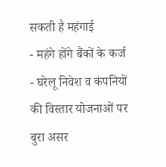सकती है महंगाई
- महंगे होंगे बैंकों के कर्ज
- घरेलू निवेश व कंपनियों की विस्तार योजनाओं पर बुरा असर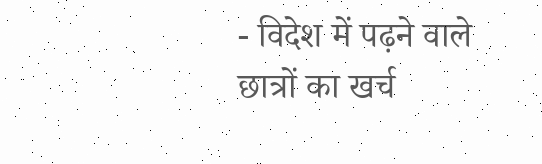- विदेश में पढ़ने वाले छात्रों का खर्च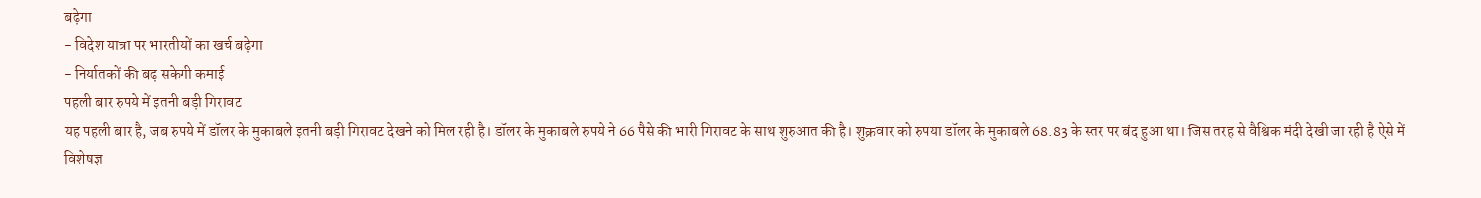बढ़ेगा
- विदेश यात्रा पर भारतीयों का खर्च बढ़ेगा
- निर्यातकों की बढ़ सकेगी कमाई
पहली बार रुपये में इतनी बड़ी गिरावट
यह पहली बार है, जब रुपये में डॉलर के मुकाबले इतनी बड़ी गिरावट देखने को मिल रही है। डॉलर के मुकाबले रुपये ने 66 पैसे की भारी गिरावट के साथ शुरुआत की है। शुक्रवार को रुपया डॉलर के मुकाबले 68.83 के स्तर पर बंद हुआ था। जिस तरह से वैश्विक मंदी देखी जा रही है ऐसे में विशेषज्ञ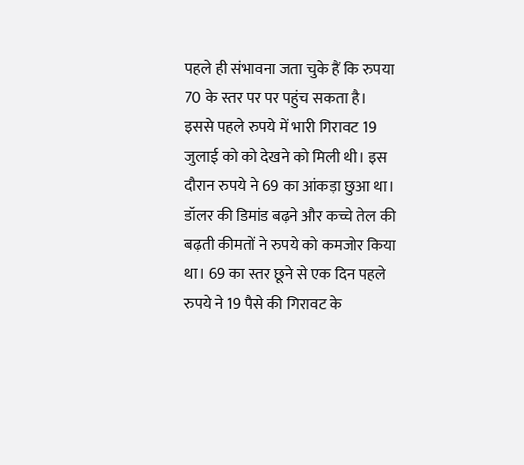पहले ही संभावना जता चुके हैं कि रुपया 70 के स्तर पर पर पहुंच सकता है।
इससे पहले रुपये में भारी गिरावट 19 जुलाई को को देखने को मिली थी। इस दौरान रुपये ने 69 का आंकड़ा छुआ था। डॉलर की डिमांड बढ़ने और कच्चे तेल की बढ़ती कीमतों ने रुपये को कमजोर किया था। 69 का स्तर छूने से एक दिन पहले रुपये ने 19 पैसे की गिरावट के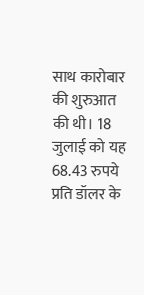साथ कारोबार की शुरुआत की थी। 18 जुलाई को यह 68.43 रुपये प्रति डॉलर के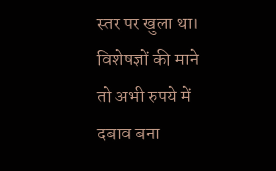स्तर पर खुला था।
विशेषज्ञों की माने तो अभी रुपये में दबाव बना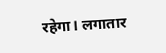रहेगा। लगातार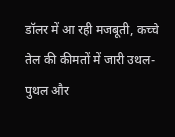डॉलर में आ रही मजबूती, कच्चे तेल की कीमतों में जारी उथल-पुथल और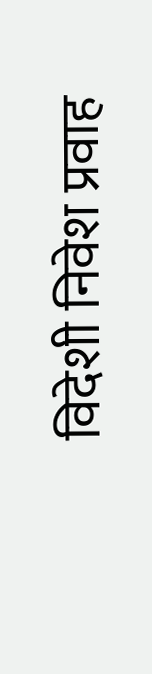विदेशी निवेश प्रवाह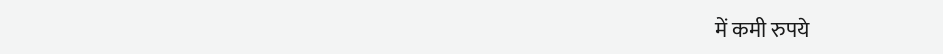में कमी रुपये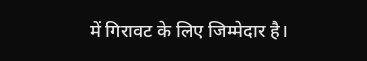में गिरावट के लिए जिम्मेदार है।